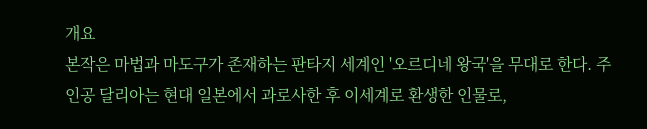개요
본작은 마법과 마도구가 존재하는 판타지 세계인 '오르디네 왕국'을 무대로 한다. 주인공 달리아는 현대 일본에서 과로사한 후 이세계로 환생한 인물로,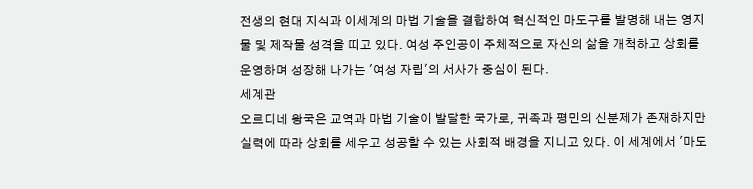전생의 현대 지식과 이세계의 마법 기술을 결합하여 혁신적인 마도구를 발명해 내는 영지물 및 제작물 성격을 띠고 있다. 여성 주인공이 주체적으로 자신의 삶을 개척하고 상회를 운영하며 성장해 나가는 '여성 자립'의 서사가 중심이 된다.
세계관
오르디네 왕국은 교역과 마법 기술이 발달한 국가로, 귀족과 평민의 신분제가 존재하지만 실력에 따라 상회를 세우고 성공할 수 있는 사회적 배경을 지니고 있다. 이 세계에서 '마도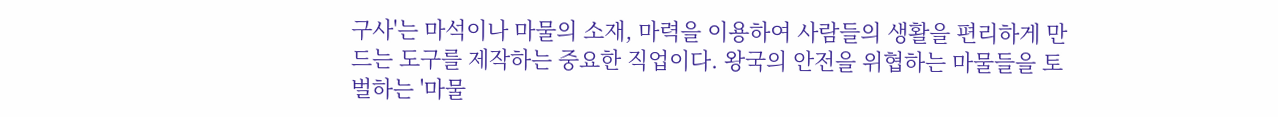구사'는 마석이나 마물의 소재, 마력을 이용하여 사람들의 생활을 편리하게 만드는 도구를 제작하는 중요한 직업이다. 왕국의 안전을 위협하는 마물들을 토벌하는 '마물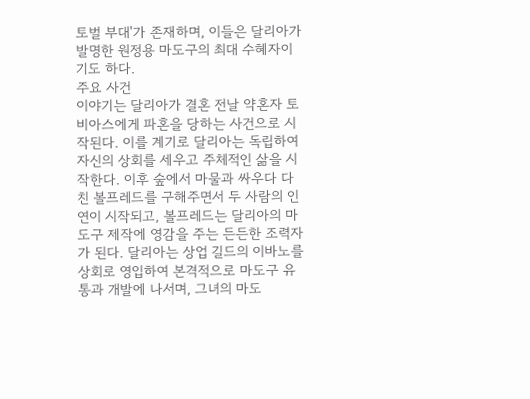토벌 부대'가 존재하며, 이들은 달리아가 발명한 원정용 마도구의 최대 수혜자이기도 하다.
주요 사건
이야기는 달리아가 결혼 전날 약혼자 토비아스에게 파혼을 당하는 사건으로 시작된다. 이를 계기로 달리아는 독립하여 자신의 상회를 세우고 주체적인 삶을 시작한다. 이후 숲에서 마물과 싸우다 다친 볼프레드를 구해주면서 두 사람의 인연이 시작되고, 볼프레드는 달리아의 마도구 제작에 영감을 주는 든든한 조력자가 된다. 달리아는 상업 길드의 이바노를 상회로 영입하여 본격적으로 마도구 유통과 개발에 나서며, 그녀의 마도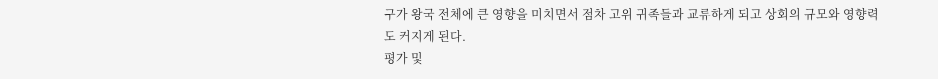구가 왕국 전체에 큰 영향을 미치면서 점차 고위 귀족들과 교류하게 되고 상회의 규모와 영향력도 커지게 된다.
평가 및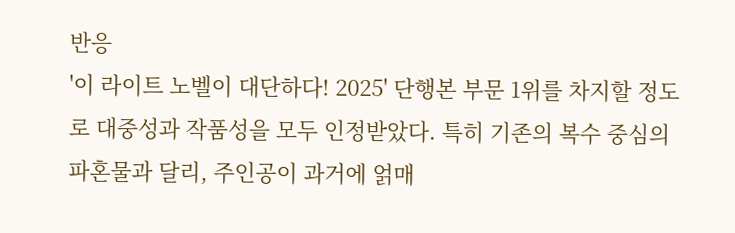반응
'이 라이트 노벨이 대단하다! 2025' 단행본 부문 1위를 차지할 정도로 대중성과 작품성을 모두 인정받았다. 특히 기존의 복수 중심의 파혼물과 달리, 주인공이 과거에 얽매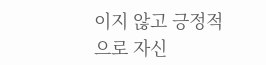이지 않고 긍정적으로 자신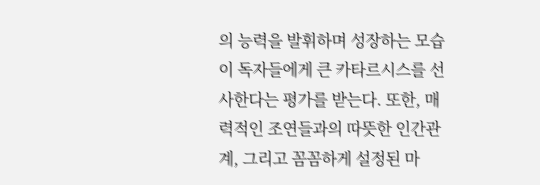의 능력을 발휘하며 성장하는 모습이 독자들에게 큰 카타르시스를 선사한다는 평가를 받는다. 또한, 매력적인 조연들과의 따뜻한 인간관계, 그리고 꼼꼼하게 설정된 마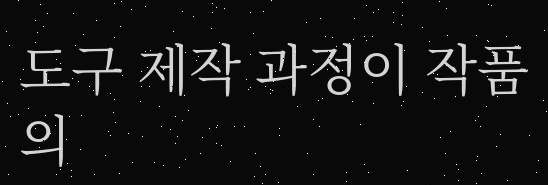도구 제작 과정이 작품의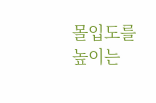몰입도를 높이는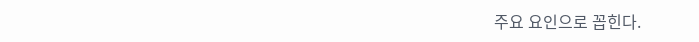주요 요인으로 꼽힌다.